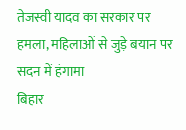तेजस्वी यादव का सरकार पर हमला, महिलाओं से जुड़े बयान पर सदन में हंगामा
बिहार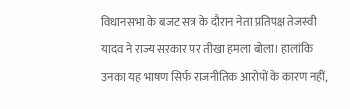विधानसभा के बजट सत्र के दौरान नेता प्रतिपक्ष तेजस्वी यादव ने राज्य सरकार पर तीखा हमला बोला। हालांकि उनका यह भाषण सिर्फ राजनीतिक आरोपों के कारण नहीं,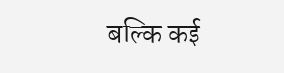बल्कि कई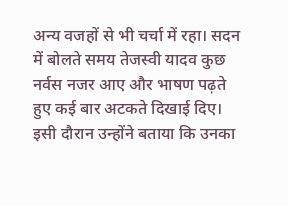अन्य वजहों से भी चर्चा में रहा। सदन में बोलते समय तेजस्वी यादव कुछ नर्वस नजर आए और भाषण पढ़ते हुए कई बार अटकते दिखाई दिए। इसी दौरान उन्होंने बताया कि उनका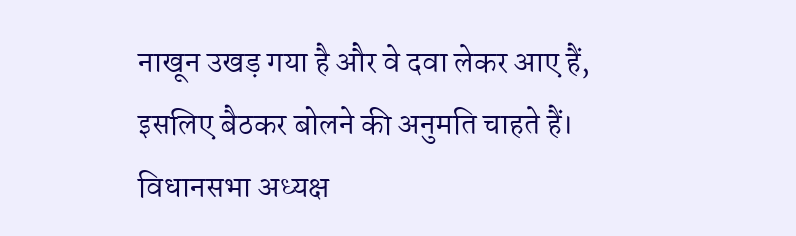नाखून उखड़ गया है और वे दवा लेकर आए हैं, इसलिए बैठकर बोलने की अनुमति चाहते हैं। विधानसभा अध्यक्ष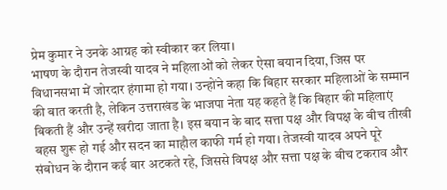प्रेम कुमार ने उनके आग्रह को स्वीकार कर लिया।
भाषण के दौरान तेजस्वी यादव ने महिलाओं को लेकर ऐसा बयान दिया, जिस पर विधानसभा में जोरदार हंगामा हो गया। उन्होंने कहा कि बिहार सरकार महिलाओं के सम्मान की बात करती है, लेकिन उत्तराखंड के भाजपा नेता यह कहते हैं कि बिहार की महिलाएं बिकती हैं और उन्हें खरीदा जाता है। इस बयान के बाद सत्ता पक्ष और विपक्ष के बीच तीखी बहस शुरू हो गई और सदन का माहौल काफी गर्म हो गया। तेजस्वी यादव अपने पूरे संबोधन के दौरान कई बार अटकते रहे, जिससे विपक्ष और सत्ता पक्ष के बीच टकराव और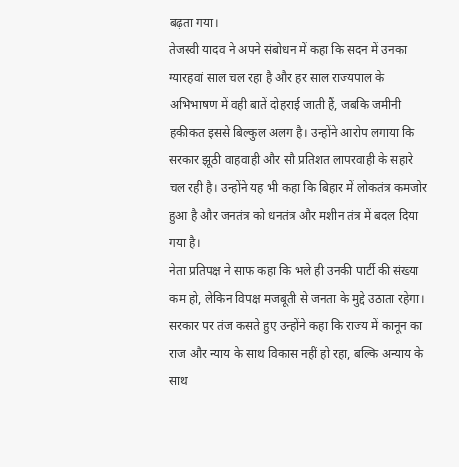बढ़ता गया।
तेजस्वी यादव ने अपने संबोधन में कहा कि सदन में उनका ग्यारहवां साल चल रहा है और हर साल राज्यपाल के अभिभाषण में वही बातें दोहराई जाती हैं, जबकि जमीनी हकीकत इससे बिल्कुल अलग है। उन्होंने आरोप लगाया कि सरकार झूठी वाहवाही और सौ प्रतिशत लापरवाही के सहारे चल रही है। उन्होंने यह भी कहा कि बिहार में लोकतंत्र कमजोर हुआ है और जनतंत्र को धनतंत्र और मशीन तंत्र में बदल दिया गया है।
नेता प्रतिपक्ष ने साफ कहा कि भले ही उनकी पार्टी की संख्या कम हो, लेकिन विपक्ष मजबूती से जनता के मुद्दे उठाता रहेगा। सरकार पर तंज कसते हुए उन्होंने कहा कि राज्य में कानून का राज और न्याय के साथ विकास नहीं हो रहा, बल्कि अन्याय के साथ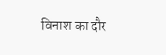विनाश का दौर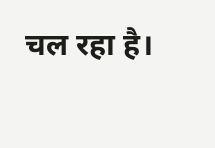चल रहा है।